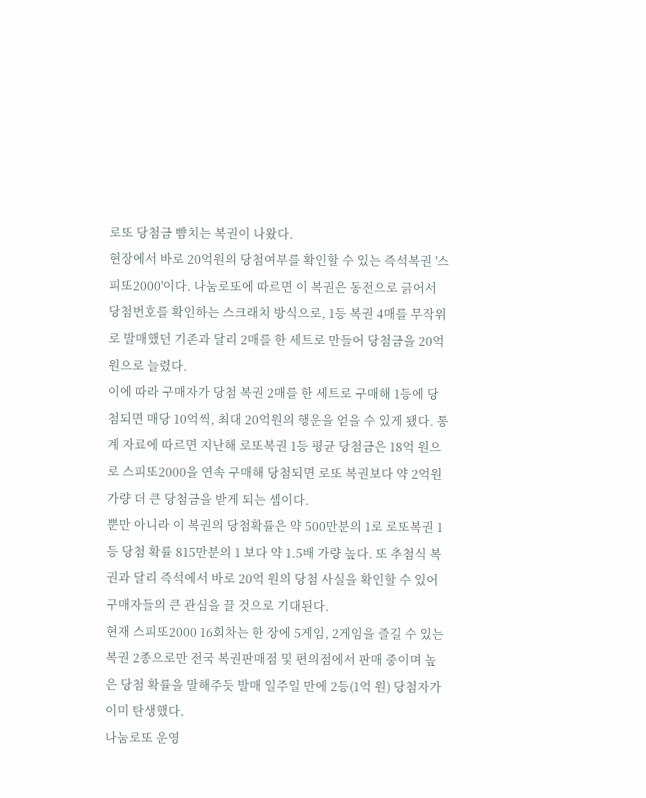로또 당첨금 뺨치는 복권이 나왔다.
현장에서 바로 20억원의 당첨여부를 확인할 수 있는 즉석복권 '스피또2000'이다. 나눔로또에 따르면 이 복권은 동전으로 긁어서 당첨번호를 확인하는 스크래치 방식으로, 1등 복권 4매를 무작위로 발매했던 기존과 달리 2매를 한 세트로 만들어 당첨금을 20억원으로 늘렸다.
이에 따라 구매자가 당첨 복권 2매를 한 세트로 구매해 1등에 당첨되면 매당 10억씩, 최대 20억원의 행운을 얻을 수 있게 됐다. 통계 자료에 따르면 지난해 로또복권 1등 평균 당첨금은 18억 원으로 스피또2000을 연속 구매해 당첨되면 로또 복권보다 약 2억원 가량 더 큰 당첨금을 받게 되는 셈이다.
뿐만 아니라 이 복권의 당첨확률은 약 500만분의 1로 로또복권 1등 당첨 확률 815만분의 1 보다 약 1.5배 가량 높다. 또 추첨식 복권과 달리 즉석에서 바로 20억 원의 당첨 사실을 확인할 수 있어 구매자들의 큰 관심을 끌 것으로 기대된다.
현재 스피또2000 16회차는 한 장에 5게임, 2게임을 즐길 수 있는 복권 2종으로만 전국 복권판매점 및 편의점에서 판매 중이며 높은 당첨 확률을 말해주듯 발매 일주일 만에 2등(1억 원) 당첨자가 이미 탄생했다.
나눔로또 운영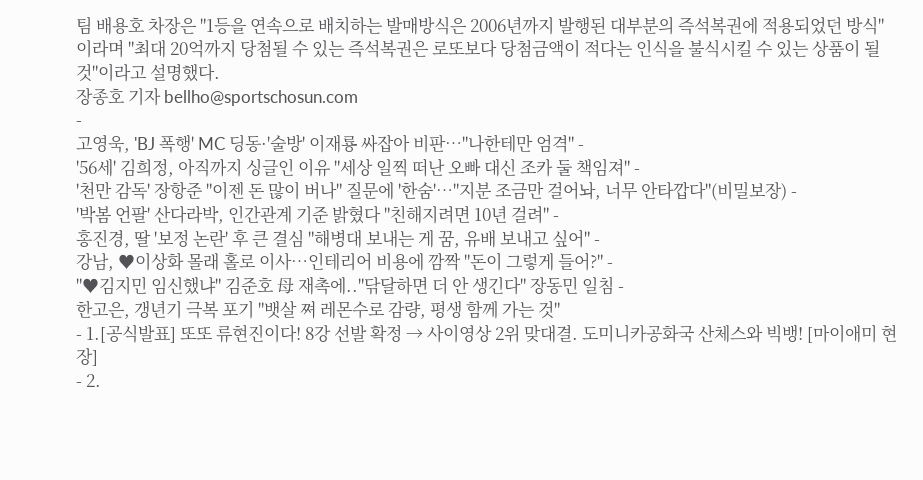팀 배용호 차장은 "1등을 연속으로 배치하는 발매방식은 2006년까지 발행된 대부분의 즉석복권에 적용되었던 방식"이라며 "최대 20억까지 당첨될 수 있는 즉석복권은 로또보다 당첨금액이 적다는 인식을 불식시킬 수 있는 상품이 될 것"이라고 설명했다.
장종호 기자 bellho@sportschosun.com
-
고영욱, 'BJ 폭행' MC 딩동·'술방' 이재룡 싸잡아 비판…"나한테만 엄격" -
'56세' 김희정, 아직까지 싱글인 이유 "세상 일찍 떠난 오빠 대신 조카 둘 책임져" -
'천만 감독' 장항준 "이젠 돈 많이 버나" 질문에 '한숨'…"지분 조금만 걸어놔, 너무 안타깝다"(비밀보장) -
'박봄 언팔' 산다라박, 인간관계 기준 밝혔다 "친해지려면 10년 걸려" -
홍진경, 딸 '보정 논란' 후 큰 결심 "해병대 보내는 게 꿈, 유배 보내고 싶어" -
강남, ♥이상화 몰래 홀로 이사…인테리어 비용에 깜짝 "돈이 그렇게 들어?" -
"♥김지민 임신했냐" 김준호 母 재촉에.."닦달하면 더 안 생긴다" 장동민 일침 -
한고은, 갱년기 극복 포기 "뱃살 쪄 레몬수로 감량, 평생 함께 가는 것"
- 1.[공식발표] 또또 류현진이다! 8강 선발 확정 → 사이영상 2위 맞대결. 도미니카공화국 산체스와 빅뱅! [마이애미 현장]
- 2.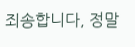죄송합니다, 정말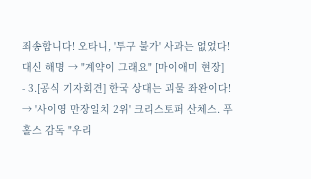죄송합니다! 오타니, '투구 불가' 사과는 없었다! 대신 해명 → "계약이 그래요" [마이애미 현장]
- 3.[공식 기자회견] 한국 상대는 괴물 좌완이다! → '사이영 만장일치 2위' 크리스토퍼 산체스. 푸홀스 감독 "우리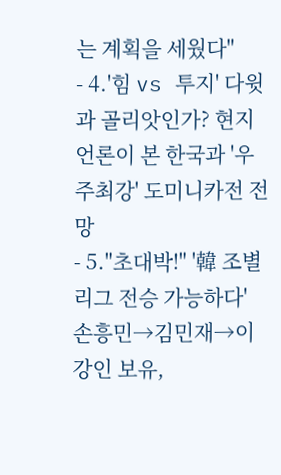는 계획을 세웠다"
- 4.'힘 vs 투지' 다윗과 골리앗인가? 현지 언론이 본 한국과 '우주최강' 도미니카전 전망
- 5."초대박!" '韓 조별리그 전승 가능하다' 손흥민→김민재→이강인 보유,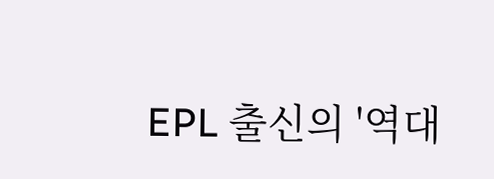EPL 출신의 '역대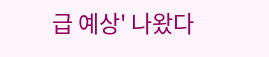급 예상' 나왔다